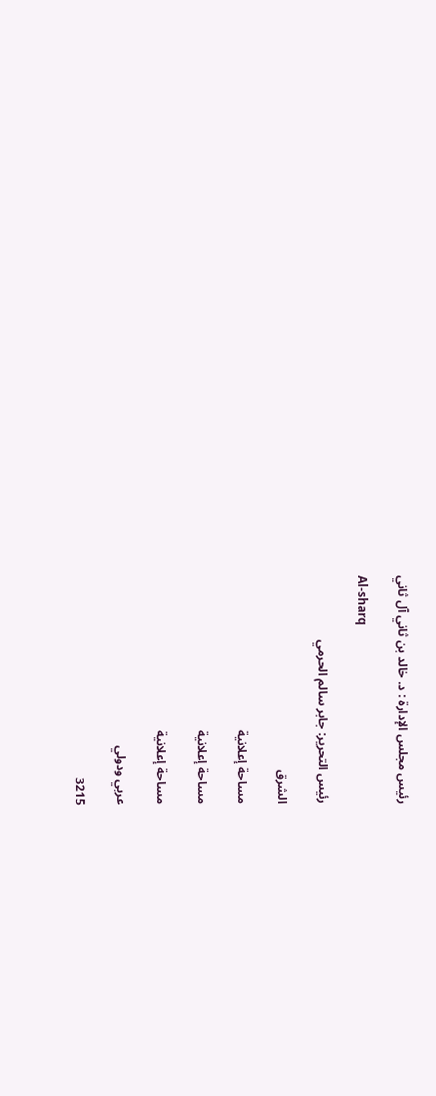رئيس مجلس الإدارة : د. خالد بن ثاني آل ثاني

Al-sharq

رئيس التحرير: جابر سالم الحرمي

الشرق

مساحة إعلانية

مساحة إعلانية

مساحة إعلانية

عربي ودولي

3215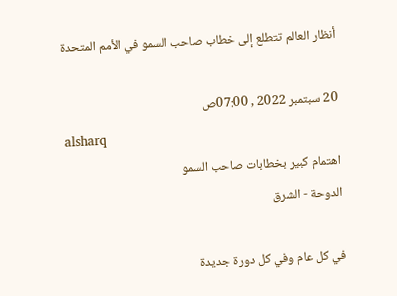أنظار العالم تتطلع إلى خطاب صاحب السمو في الأمم المتحدة

20 سبتمبر 2022 , 07:00ص
alsharq
اهتمام كبير بخطابات صاحب السمو
الدوحة - الشرق

في كل عام وفي كل دورة جديدة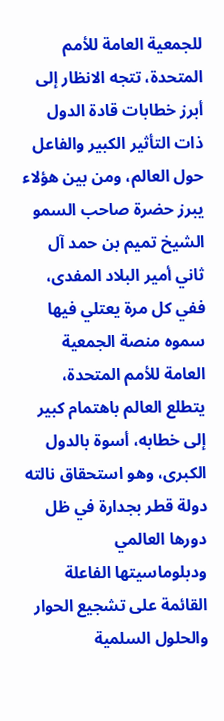للجمعية العامة للأمم المتحدة، تتجه الانظار إلى أبرز خطابات قادة الدول ذات التأثير الكبير والفاعل حول العالم، ومن بين هؤلاء يبرز حضرة صاحب السمو الشيخ تميم بن حمد آل ثاني أمير البلاد المفدى، ففي كل مرة يعتلي فيها سموه منصة الجمعية العامة للأمم المتحدة، يتطلع العالم باهتمام كبير إلى خطابه، أسوة بالدول الكبرى، وهو استحقاق نالته دولة قطر بجدارة في ظل دورها العالمي ودبلوماسيتها الفاعلة القائمة على تشجيع الحوار والحلول السلمية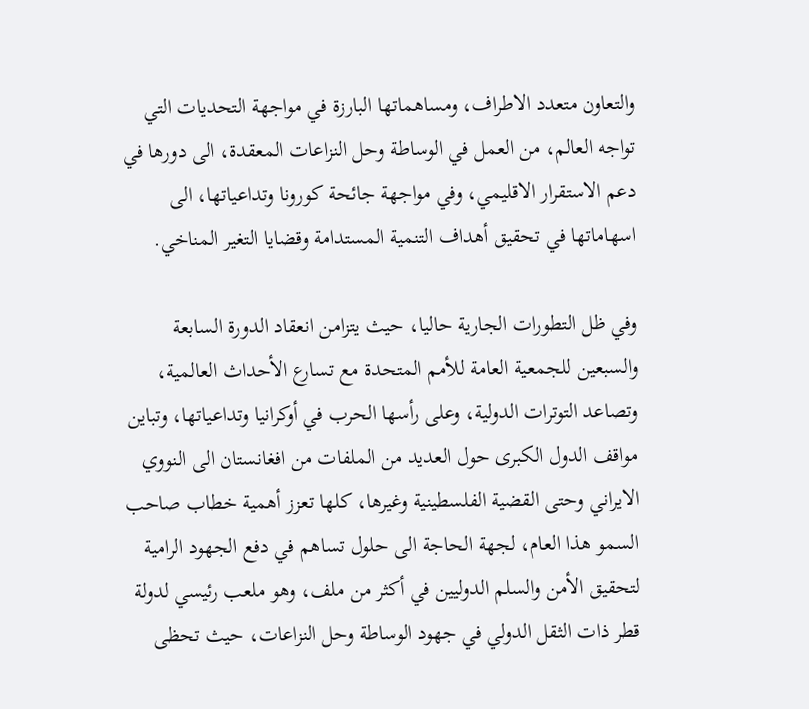والتعاون متعدد الاطراف، ومساهماتها البارزة في مواجهة التحديات التي تواجه العالم، من العمل في الوساطة وحل النزاعات المعقدة، الى دورها في دعم الاستقرار الاقليمي، وفي مواجهة جائحة كورونا وتداعياتها، الى اسهاماتها في تحقيق أهداف التنمية المستدامة وقضايا التغير المناخي.

وفي ظل التطورات الجارية حاليا، حيث يتزامن انعقاد الدورة السابعة والسبعين للجمعية العامة للأمم المتحدة مع تسارع الأحداث العالمية، وتصاعد التوترات الدولية، وعلى رأسها الحرب في أوكرانيا وتداعياتها، وتباين مواقف الدول الكبرى حول العديد من الملفات من افغانستان الى النووي الايراني وحتى القضية الفلسطينية وغيرها، كلها تعزز أهمية خطاب صاحب السمو هذا العام، لجهة الحاجة الى حلول تساهم في دفع الجهود الرامية لتحقيق الأمن والسلم الدوليين في أكثر من ملف، وهو ملعب رئيسي لدولة قطر ذات الثقل الدولي في جهود الوساطة وحل النزاعات، حيث تحظى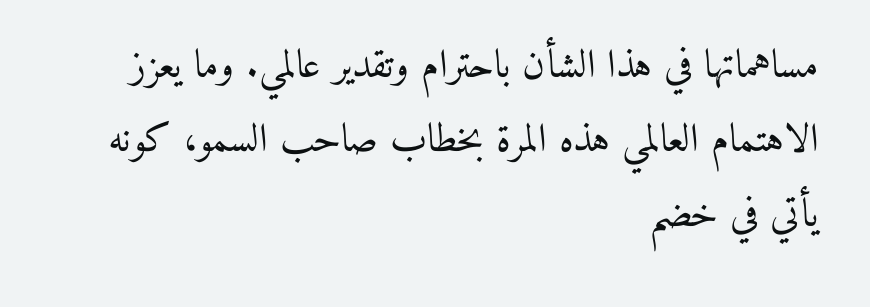مساهماتها في هذا الشأن باحترام وتقدير عالمي. وما يعزز الاهتمام العالمي هذه المرة بخطاب صاحب السمو، كونه يأتي في خضم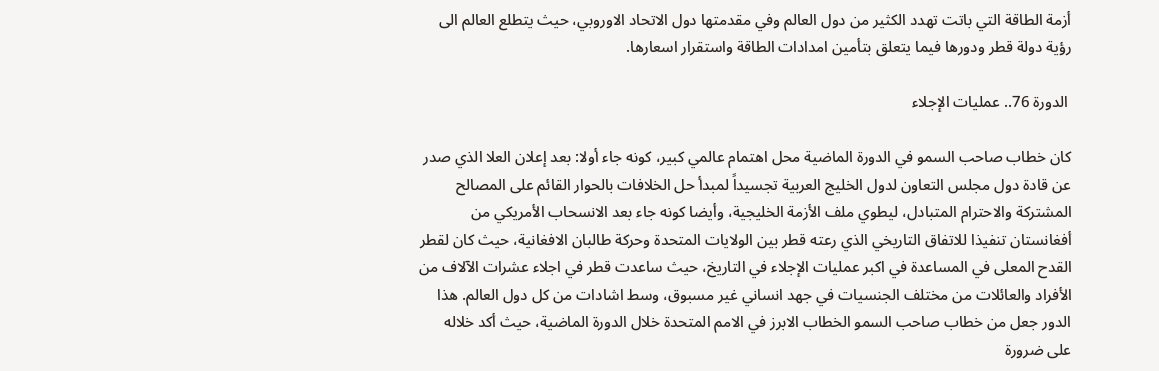أزمة الطاقة التي باتت تهدد الكثير من دول العالم وفي مقدمتها دول الاتحاد الاوروبي، حيث يتطلع العالم الى رؤية دولة قطر ودورها فيما يتعلق بتأمين امدادات الطاقة واستقرار اسعارها.

 الدورة 76.. عمليات الإجلاء

كان خطاب صاحب السمو في الدورة الماضية محل اهتمام عالمي كبير، كونه جاء أولا: بعد إعلان العلا الذي صدر عن قادة دول مجلس التعاون لدول الخليج العربية تجسيداً لمبدأ حل الخلافات بالحوار القائم على المصالح المشتركة والاحترام المتبادل، ليطوي ملف الأزمة الخليجية، وأيضا كونه جاء بعد الانسحاب الأمريكي من أفغانستان تنفيذا للاتفاق التاريخي الذي رعته قطر بين الولايات المتحدة وحركة طالبان الافغانية، حيث كان لقطر القدح المعلى في المساعدة في اكبر عمليات الإجلاء في التاريخ، حيث ساعدت قطر في اجلاء عشرات الآلاف من الأفراد والعائلات من مختلف الجنسيات في جهد انساني غير مسبوق، وسط اشادات من كل دول العالم. هذا الدور جعل من خطاب صاحب السمو الخطاب الابرز في الامم المتحدة خلال الدورة الماضية، حيث أكد خلاله على ضرورة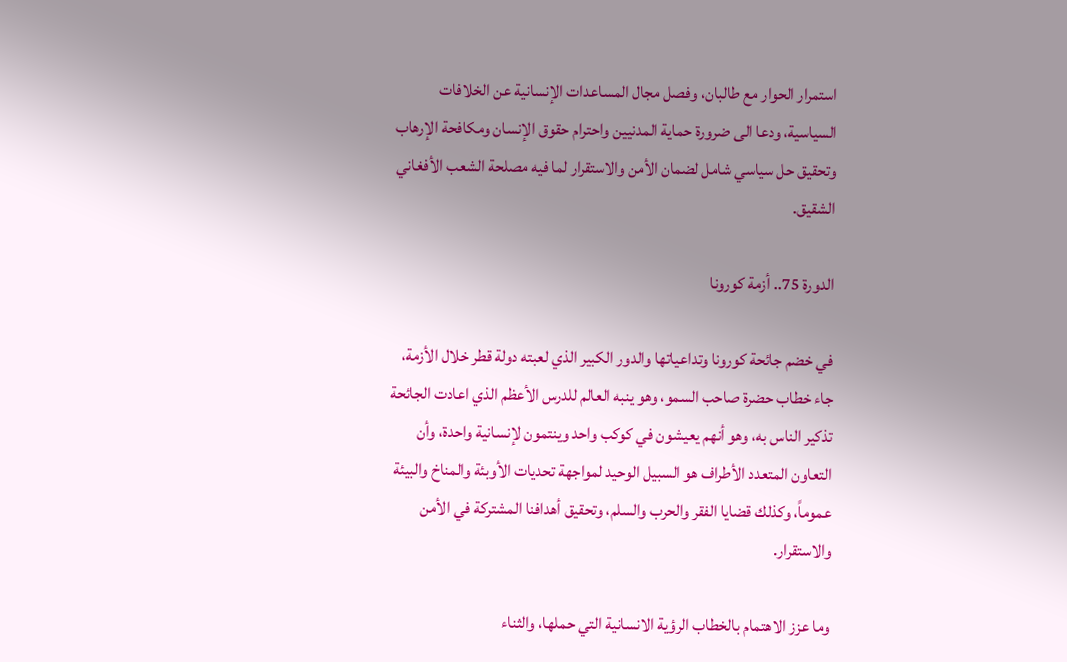استمرار الحوار مع طالبان، وفصل مجال المساعدات الإنسانية عن الخلافات السياسية، ودعا الى ضرورة حماية المدنيين واحترام حقوق الإنسان ومكافحة الإرهاب وتحقيق حل سياسي شامل لضمان الأمن والاستقرار لما فيه مصلحة الشعب الأفغاني الشقيق.

الدورة 75.. أزمة كورونا

في خضم جائحة كورونا وتداعياتها والدور الكبير الذي لعبته دولة قطر خلال الأزمة، جاء خطاب حضرة صاحب السمو، وهو ينبه العالم للدرس الأعظم الذي اعادت الجائحة تذكير الناس به، وهو أنهم يعيشون في كوكب واحد وينتمون لإنسانية واحدة، وأن التعاون المتعدد الأطراف هو السبيل الوحيد لمواجهة تحديات الأوبئة والمناخ والبيئة عموماً، وكذلك قضايا الفقر والحرب والسلم، وتحقيق أهدافنا المشتركة في الأمن والاستقرار.

وما عزز الاهتمام بالخطاب الرؤية الانسانية التي حملها، والثناء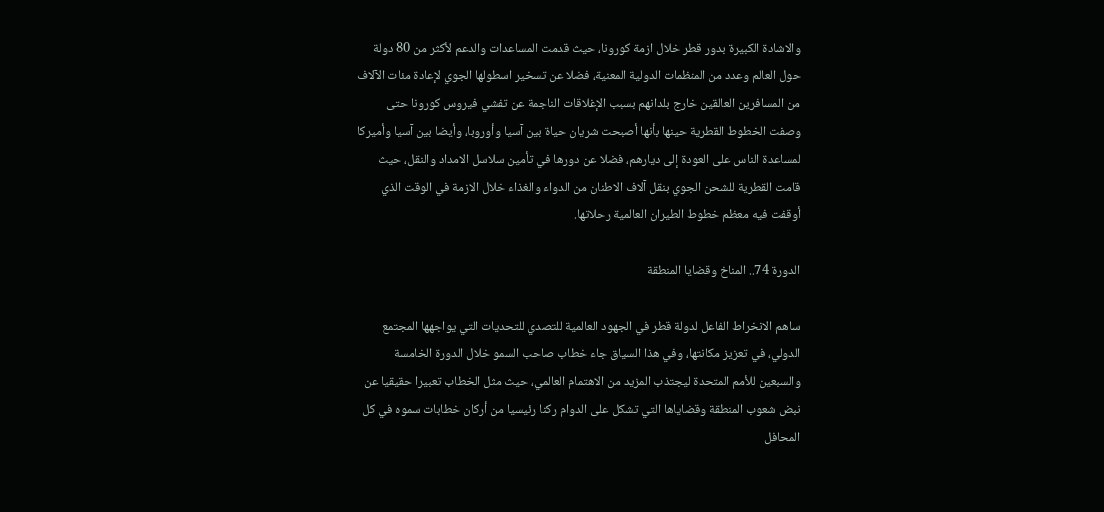والاشادة الكبيرة بدور قطر خلال ازمة كورونا، حيث قدمت المساعدات والدعم لأكثر من 80 دولة حول العالم وعدد من المنظمات الدولية المعنية، فضلا عن تسخير اسطولها الجوي لإعادة مئات الآلاف من المسافرين العالقين خارج بلدانهم بسبب الإغلاقات الناجمة عن تفشي فيروس كورونا حتى وصفت الخطوط القطرية حينها بأنها أصبحت شريان حياة بين آسيا وأوروبا، وأيضا بين آسيا وأميركا لمساعدة الناس على العودة إلى ديارهم، فضلا عن دورها في تأمين سلاسل الامداد والنقل، حيث قامت القطرية للشحن الجوي بنقل آلاف الاطنان من الدواء والغذاء خلال الازمة في الوقت الذي أوقفت فيه معظم خطوط الطيران العالمية رحلاتها.

الدورة 74.. المناخ وقضايا المنطقة

ساهم الانخراط الفاعل لدولة قطر في الجهود العالمية للتصدي للتحديات التي يواجهها المجتمع الدولي، في تعزيز مكانتها، وفي هذا السياق جاء خطاب صاحب السمو خلال الدورة الخامسة والسبعين للأمم المتحدة ليجتذب المزيد من الاهتمام العالمي، حيث مثل الخطاب تعبيرا حقيقيا عن نبض شعوب المنطقة وقضاياها التي تشكل على الدوام ركنا رئيسيا من أركان خطابات سموه في كل المحافل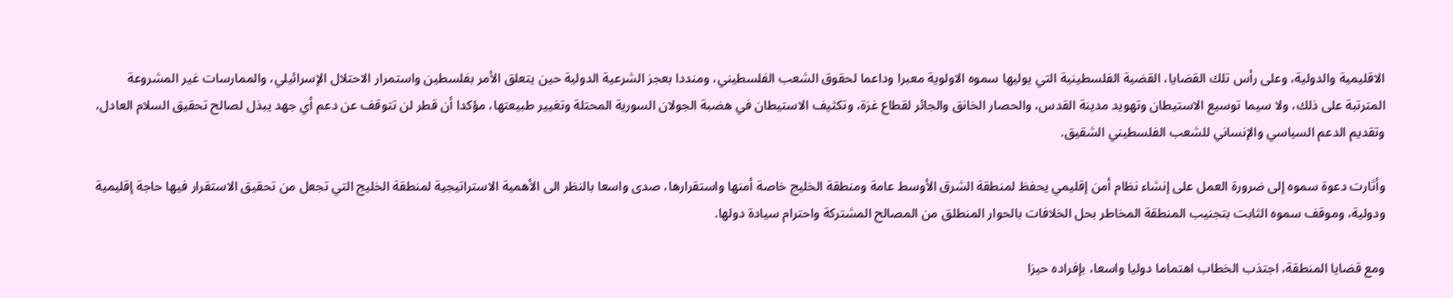الاقليمية والدولية، وعلى رأس تلك القضايا، القضية الفلسطينية التي يوليها سموه الاولوية معبرا وداعما لحقوق الشعب الفلسطيني، ومنددا بعجز الشرعية الدولية حين يتعلق الأمر بفلسطين واستمرار الاحتلال الإسرائيلي، والممارسات غير المشروعة المترتبة على ذلك، ولا سيما توسيع الاستيطان وتهويد مدينة القدس، والحصار الخانق والجائر لقطاع غزة، وتكثيف الاستيطان في هضبة الجولان السورية المحتلة وتغيير طبيعتها، مؤكدا أن قطر لن تتوقف عن دعم أي جهد يبذل لصالح تحقيق السلام العادل، وتقديم الدعم السياسي والإنساني للشعب الفلسطيني الشقيق.

وأثارت دعوة سموه إلى ضرورة العمل على إنشاء نظام أمن إقليمي يحفظ لمنطقة الشرق الأوسط عامة ومنطقة الخليج خاصة أمنها واستقرارها، صدى واسعا بالنظر الى الأهمية الاستراتيجية لمنطقة الخليج التي تجعل من تحقيق الاستقرار فيها حاجة إقليمية ودولية، وموقف سموه الثابت بتجنيب المنطقة المخاطر بحل الخلافات بالحوار المنطلق من المصالح المشتركة واحترام سيادة دولها.

ومع قضايا المنطقة، اجتذب الخطاب اهتماما دوليا واسعا، بإفراده حيزا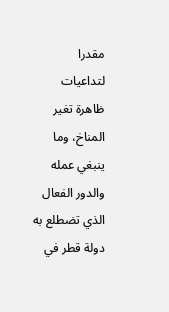مقدرا لتداعيات ظاهرة تغير المناخ، وما ينبغي عمله والدور الفعال الذي تضطلع به دولة قطر في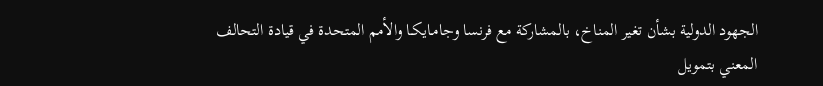الجهود الدولية بشأن تغير المناخ، بالمشاركة مع فرنسا وجامـايكـا والأمم المتحدة في قيادة التحالف المعني بتمويل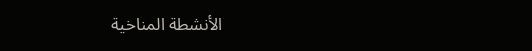الأنشطة المناخية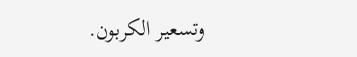وتسعير الكربون.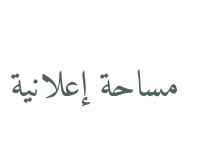مساحة إعلانية